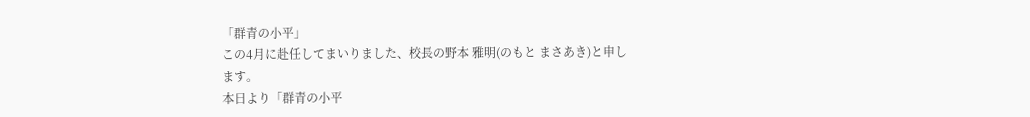「群青の小平」
この4月に赴任してまいりました、校長の野本 雅明(のもと まさあき)と申します。
本日より「群青の小平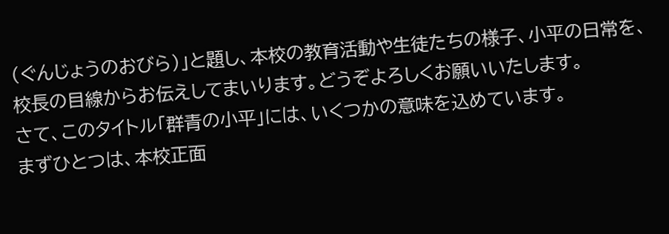(ぐんじょうのおびら)」と題し、本校の教育活動や生徒たちの様子、小平の日常を、校長の目線からお伝えしてまいります。どうぞよろしくお願いいたします。
さて、このタイトル「群青の小平」には、いくつかの意味を込めています。
まずひとつは、本校正面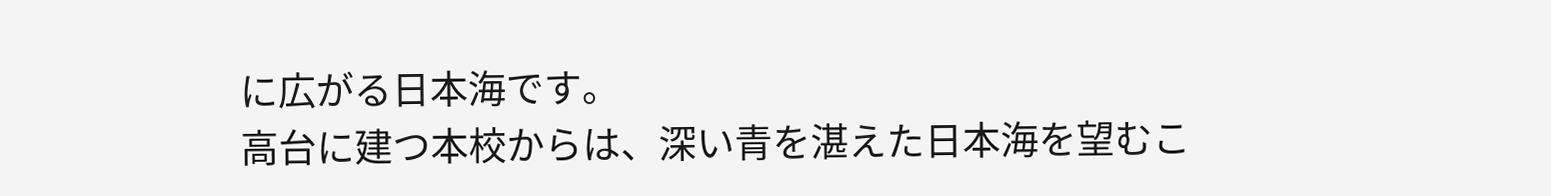に広がる日本海です。
高台に建つ本校からは、深い青を湛えた日本海を望むこ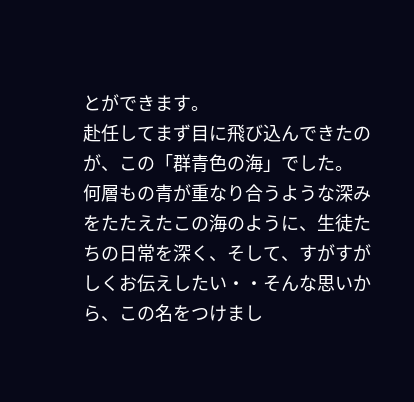とができます。
赴任してまず目に飛び込んできたのが、この「群青色の海」でした。
何層もの青が重なり合うような深みをたたえたこの海のように、生徒たちの日常を深く、そして、すがすがしくお伝えしたい・・そんな思いから、この名をつけまし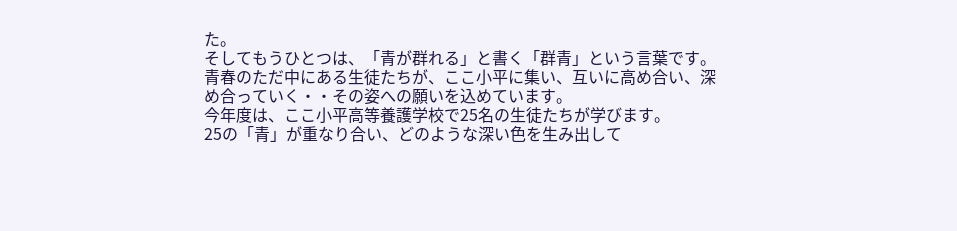た。
そしてもうひとつは、「青が群れる」と書く「群青」という言葉です。
青春のただ中にある生徒たちが、ここ小平に集い、互いに高め合い、深め合っていく・・その姿への願いを込めています。
今年度は、ここ小平高等養護学校で25名の生徒たちが学びます。
25の「青」が重なり合い、どのような深い色を生み出して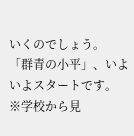いくのでしょう。
「群青の小平」、いよいよスタートです。
※学校から見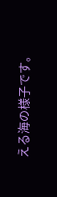える海の様子です。